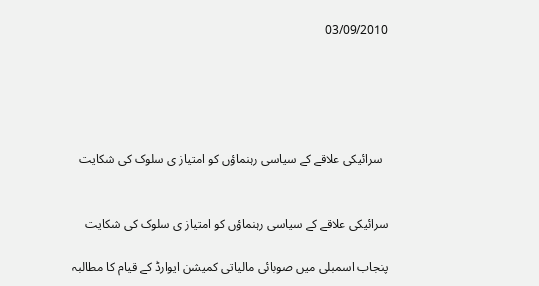03/09/2010





  سرائیکی علاقے کے سیاسی رہنماؤں کو امتیاز ی سلوک کی شکایت


سرائیکی علاقے کے سیاسی رہنماؤں کو امتیاز ی سلوک کی شکایت

پنجاب اسمبلی میں صوبائی مالیاتی کمیشن ایوارڈ کے قیام کا مطالبہ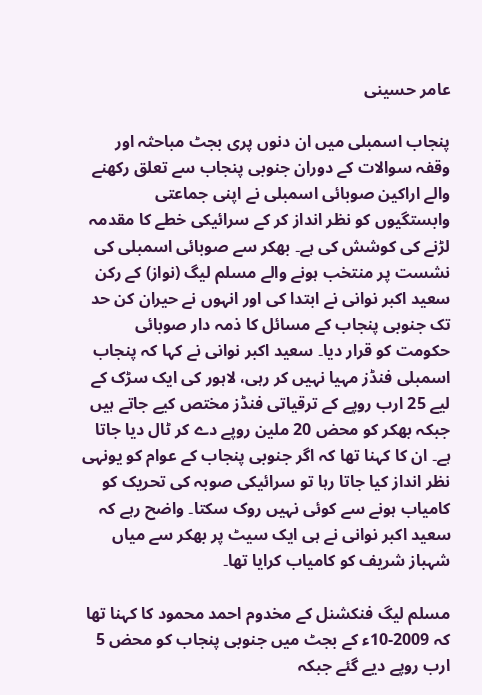عامر حسینی

پنجاب اسمبلی میں ان دنوں پری بجٹ مباحثہ اور وقفہ سوالات کے دوران جنوبی پنجاب سے تعلق رکھنے والے اراکین صوبائی اسمبلی نے اپنی جماعتی وابستگیوں کو نظر انداز کر کے سرائیکی خطے کا مقدمہ لڑنے کی کوشش کی ہے۔ بھکر سے صوبائی اسمبلی کی نشست پر منتخب ہونے والے مسلم لیگ (نواز) کے رکن سعید اکبر نوانی نے ابتدا کی اور انہوں نے حیران کن حد تک جنوبی پنجاب کے مسائل کا ذمہ دار صوبائی حکومت کو قرار دیا۔ سعید اکبر نوانی نے کہا کہ پنجاب اسمبلی فنڈز مہیا نہیں کر رہی، لاہور کی ایک سڑک کے لیے 25 ارب روپے کے ترقیاتی فنڈز مختص کیے جاتے ہیں جبکہ بھکر کو محض 20 ملین روپے دے کر ٹال دیا جاتا ہے۔ ان کا کہنا تھا کہ اگر جنوبی پنجاب کے عوام کو یونہی نظر انداز کیا جاتا رہا تو سرائیکی صوبہ کی تحریک کو کامیاب ہونے سے کوئی نہیں روک سکتا۔ واضح رہے کہ سعید اکبر نوانی نے ہی ایک سیٹ پر بھکر سے میاں شہباز شریف کو کامیاب کرایا تھا۔

مسلم لیگ فنکشنل کے مخدوم احمد محمود کا کہنا تھا کہ 2009-10ء کے بجٹ میں جنوبی پنجاب کو محض 5 ارب روپے دیے گئے جبکہ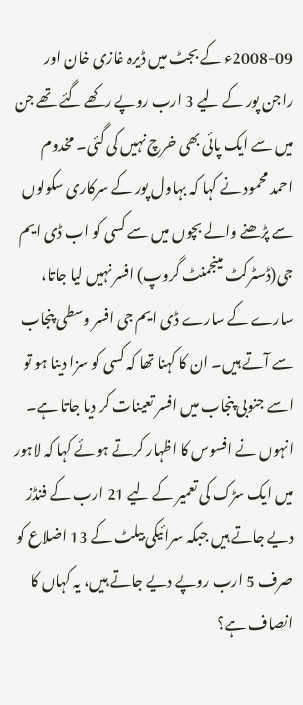2008-09ء کے بجٹ میں ڈیرہ غازی خان اور راجن پور کے لیے 3 ارب روپے رکھے گئے تھے جن میں سے ایک پائی بھی خرچ نہیں کی گئی۔ مخدوم احمد محمود نے کہا کہ بہاول پور کے سرکاری سکولوں سے پڑھنے والے بچوں میں سے کسی کو اب ڈی ایم جی(ڈسٹرکٹ مینجمنٹ گروپ) افسر نہیں لیا جاتا، سارے کے سارے ڈی ایم جی افسر وسطی پنجاب سے آتے ہیں۔ ان کا کہنا تھا کہ کسی کو سزا دینا ہو تو اسے جنوبی پنجاب میں افسر تعینات کر دیا جاتا ہے۔ انہوں نے افسوس کا اظہار کرتے ہوئے کہا کہ لاہور میں ایک سڑک کی تعمیر کے لیے 21 ارب کے فنڈز دیے جاتے ہیں جبکہ سرائیکی بیلٹ کے 13 اضلاع کو صرف 5 ارب روپے دیے جاتے ہیں، یہ کہاں کا انصاف ہے؟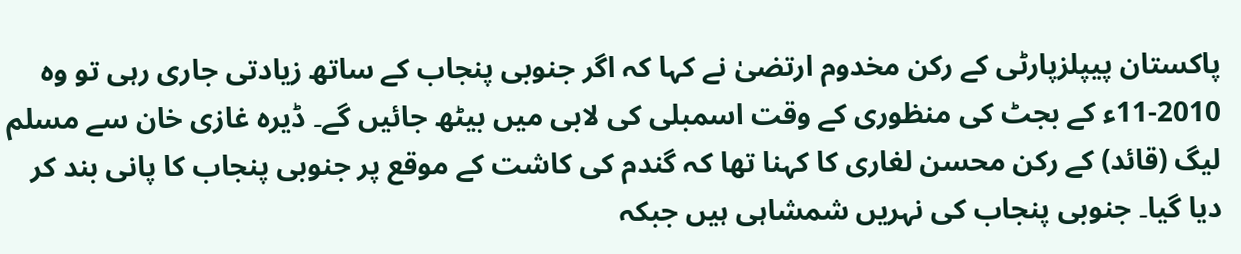پاکستان پیپلزپارٹی کے رکن مخدوم ارتضیٰ نے کہا کہ اگر جنوبی پنجاب کے ساتھ زیادتی جاری رہی تو وہ 2010-11ء کے بجٹ کی منظوری کے وقت اسمبلی کی لابی میں بیٹھ جائیں گے۔ ڈیرہ غازی خان سے مسلم لیگ (قائد) کے رکن محسن لغاری کا کہنا تھا کہ گندم کی کاشت کے موقع پر جنوبی پنجاب کا پانی بند کر دیا گیا۔ جنوبی پنجاب کی نہریں شمشاہی ہیں جبکہ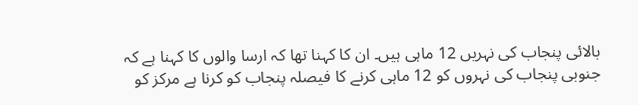بالائی پنجاب کی نہریں 12 ماہی ہیں۔ ان کا کہنا تھا کہ ارسا والوں کا کہنا ہے کہ جنوبی پنجاب کی نہروں کو 12 ماہی کرنے کا فیصلہ پنجاب کو کرنا ہے مرکز کو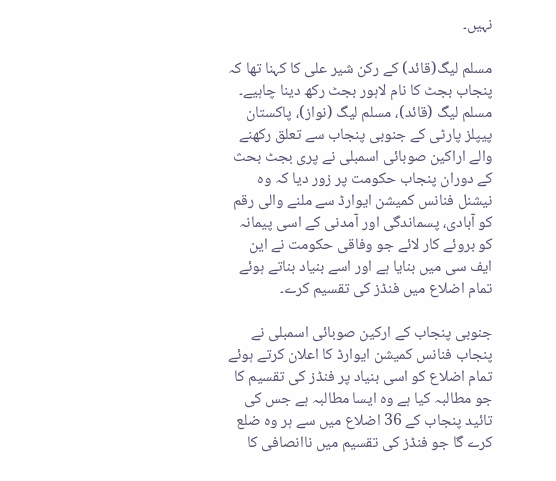نہیں۔

مسلم لیگ(قائد) کے رکن شیر علی کا کہنا تھا کہ پنجاب بجٹ کا نام لاہور بجٹ رکھ دینا چاہیے۔ مسلم لیگ (قائد)، مسلم لیگ (نواز)، پاکستان پیپلز پارٹی کے جنوبی پنجاب سے تعلق رکھنے والے اراکین صوبائی اسمبلی نے پری بجٹ بحث کے دوران پنجاب حکومت پر زور دیا کہ وہ نیشنل فنانس کمیشن ایوارڈ سے ملنے والی رقم کو آبادی، پسماندگی اور آمدنی کے اسی پیمانہ کو بروئے کار لائے جو وفاقی حکومت نے این ایف سی میں بنایا ہے اور اسے بنیاد بناتے ہوئے تمام اضلاع میں فنڈز کی تقسیم کرے۔

جنوبی پنجاب کے ارکین صوبائی اسمبلی نے پنجاب فنانس کمیشن ایوارڈ کا اعلان کرتے ہوئے تمام اضلاع کو اسی بنیاد پر فنڈز کی تقسیم کا جو مطالبہ کیا ہے وہ ایسا مطالبہ ہے جس کی تائید پنجاب کے 36 اضلاع میں سے ہر وہ ضلع کرے گا جو فنڈز کی تقسیم میں ناانصافی کا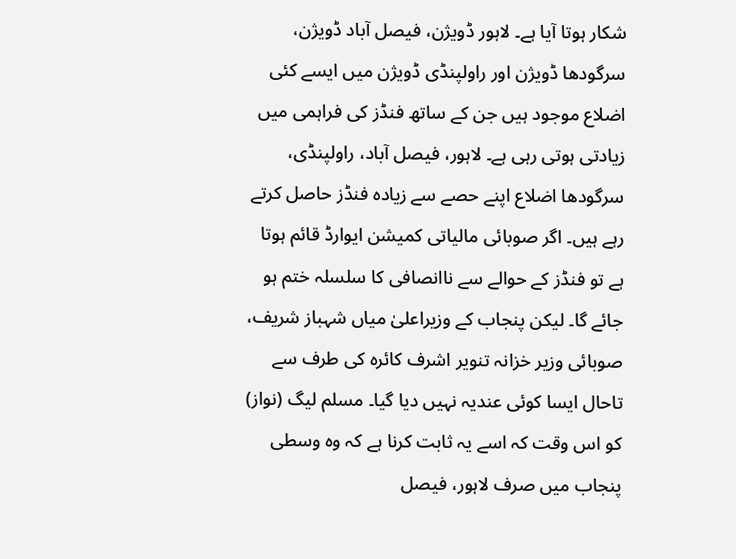شکار ہوتا آیا ہے۔ لاہور ڈویژن، فیصل آباد ڈویژن، سرگودھا ڈویژن اور راولپنڈی ڈویژن میں ایسے کئی اضلاع موجود ہیں جن کے ساتھ فنڈز کی فراہمی میں زیادتی ہوتی رہی ہے۔ لاہور، فیصل آباد، راولپنڈی، سرگودھا اضلاع اپنے حصے سے زیادہ فنڈز حاصل کرتے رہے ہیں۔ اگر صوبائی مالیاتی کمیشن ایوارڈ قائم ہوتا ہے تو فنڈز کے حوالے سے ناانصافی کا سلسلہ ختم ہو جائے گا۔ لیکن پنجاب کے وزیراعلیٰ میاں شہباز شریف، صوبائی وزیر خزانہ تنویر اشرف کائرہ کی طرف سے تاحال ایسا کوئی عندیہ نہیں دیا گیا۔ مسلم لیگ (نواز) کو اس وقت کہ اسے یہ ثابت کرنا ہے کہ وہ وسطی پنجاب میں صرف لاہور، فیصل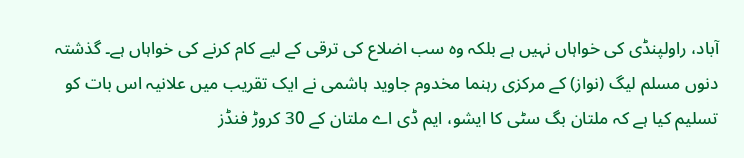آباد، راولپنڈی کی خواہاں نہیں ہے بلکہ وہ سب اضلاع کی ترقی کے لیے کام کرنے کی خواہاں ہے۔ گذشتہ دنوں مسلم لیگ (نواز) کے مرکزی رہنما مخدوم جاوید ہاشمی نے ایک تقریب میں علانیہ اس بات کو تسلیم کیا ہے کہ ملتان بگ سٹی کا ایشو، ایم ڈی اے ملتان کے 30 کروڑ فنڈز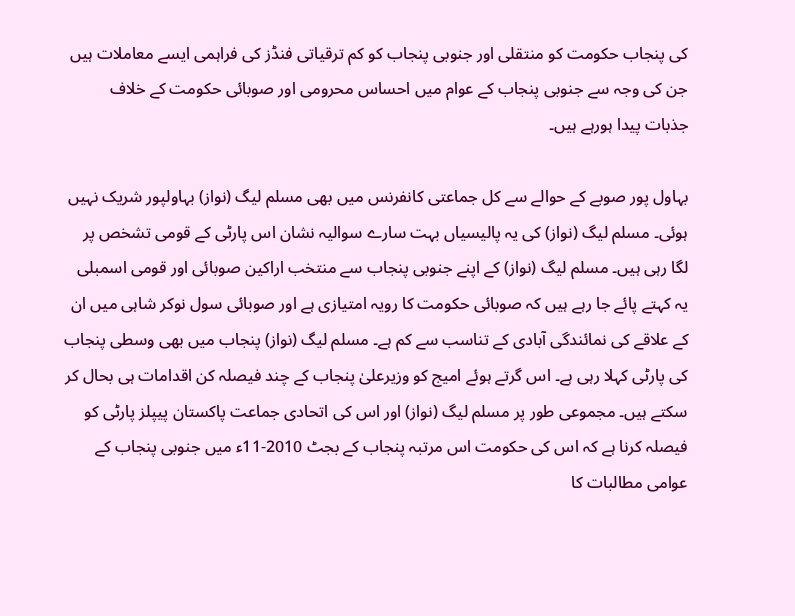کی پنجاب حکومت کو منتقلی اور جنوبی پنجاب کو کم ترقیاتی فنڈز کی فراہمی ایسے معاملات ہیں جن کی وجہ سے جنوبی پنجاب کے عوام میں احساس محرومی اور صوبائی حکومت کے خلاف جذبات پیدا ہورہے ہیں۔

بہاول پور صوبے کے حوالے سے کل جماعتی کانفرنس میں بھی مسلم لیگ (نواز) بہاولپور شریک نہیں ہوئی۔ مسلم لیگ (نواز) کی یہ پالیسیاں بہت سارے سوالیہ نشان اس پارٹی کے قومی تشخص پر لگا رہی ہیں۔ مسلم لیگ (نواز) کے اپنے جنوبی پنجاب سے منتخب اراکین صوبائی اور قومی اسمبلی یہ کہتے پائے جا رہے ہیں کہ صوبائی حکومت کا رویہ امتیازی ہے اور صوبائی سول نوکر شاہی میں ان کے علاقے کی نمائندگی آبادی کے تناسب سے کم ہے۔ مسلم لیگ (نواز) پنجاب میں بھی وسطی پنجاب کی پارٹی کہلا رہی ہے۔ اس گرتے ہوئے امیج کو وزیرعلیٰ پنجاب کے چند فیصلہ کن اقدامات ہی بحال کر سکتے ہیں۔ مجموعی طور پر مسلم لیگ (نواز) اور اس کی اتحادی جماعت پاکستان پیپلز پارٹی کو فیصلہ کرنا ہے کہ اس کی حکومت اس مرتبہ پنجاب کے بجٹ 2010-11ء میں جنوبی پنجاب کے عوامی مطالبات کا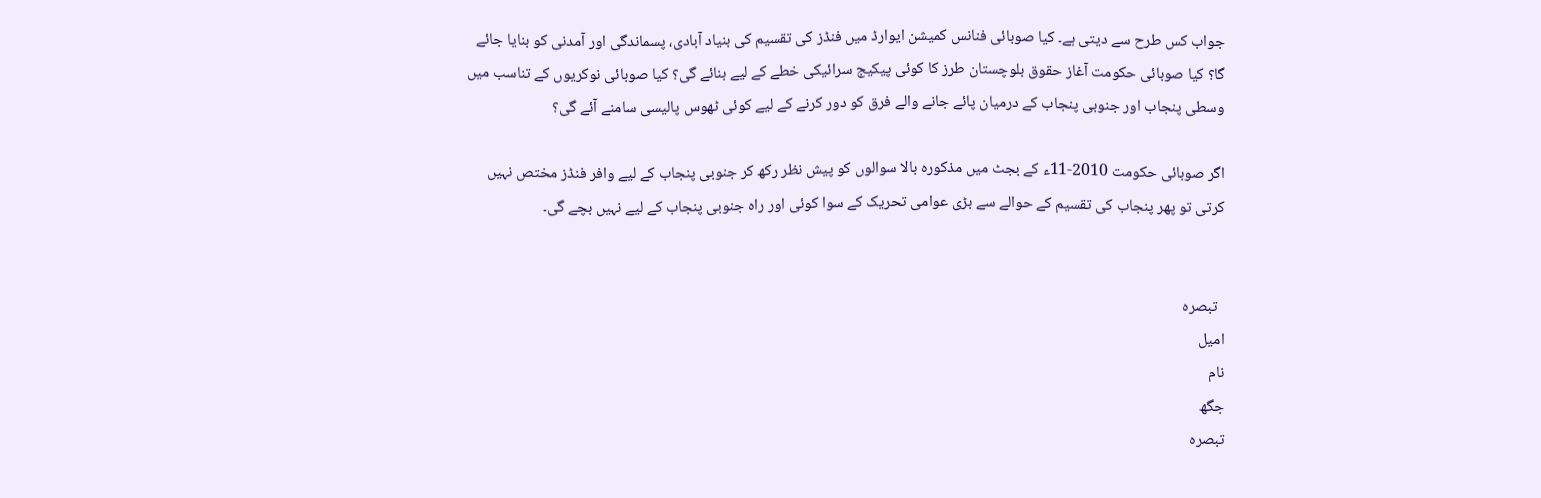جواب کس طرح سے دیتی ہے۔ کیا صوبائی فنانس کمیشن ایوارڈ میں فنڈز کی تقسیم کی بنیاد آبادی، پسماندگی اور آمدنی کو بنایا جائے گا؟ کیا صوبائی حکومت آغاز حقوق بلوچستان طرز کا کوئی پیکیج سرائیکی خطے کے لیے بنائے گی؟ کیا صوبائی نوکریوں کے تناسب میں وسطی پنجاب اور جنوبی پنجاب کے درمیان پائے جانے والے فرق کو دور کرنے کے لیے کوئی ٹھوس پالیسی سامنے آئے گی؟

اگر صوبائی حکومت 2010-11ء کے بجٹ میں مذکورہ بالا سوالوں کو پیش نظر رکھ کر جنوبی پنجاب کے لیے وافر فنڈز مختص نہیں کرتی تو پھر پنجاب کی تقسیم کے حوالے سے بڑی عوامی تحریک کے سوا کوئی اور راہ جنوبی پنجاب کے لیے نہیں بچے گی۔


  تبصرہ
امیل
نام
جگھ
تبصرہ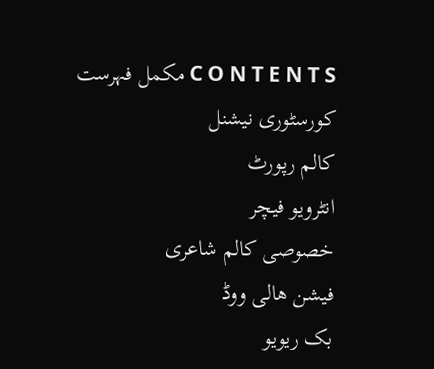C O N T E N T S مکمل فہرست
کورسٹوری نیشنل
کالم رپورٹ
انٹرویو فیچر
خصوصی کالم شاعری
فیشن ھالی ووڈ
بک ریویو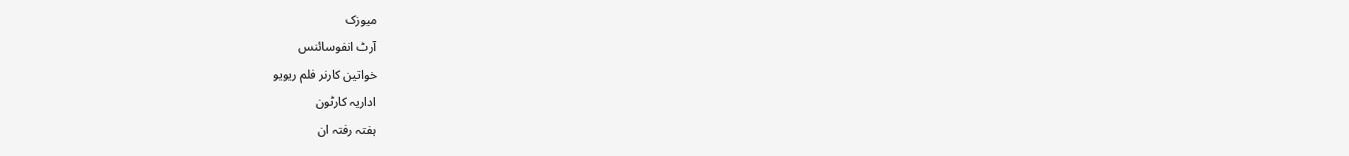میوزک
آرٹ انفوسائنس
خواتین کارنر فلم ریویو
اداریہ کارٹون
ہفتہ رفتہ ان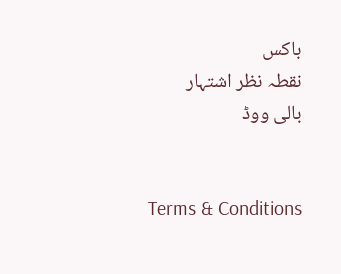باکس
نقطہ نظر اشتہار
بالی ووڈ


  Terms & Conditions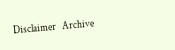Disclaimer   Archive